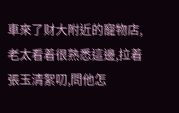車來了财大附近的寵物店,老太看着很熟悉這邊,拉着張玉清絮叨,問他怎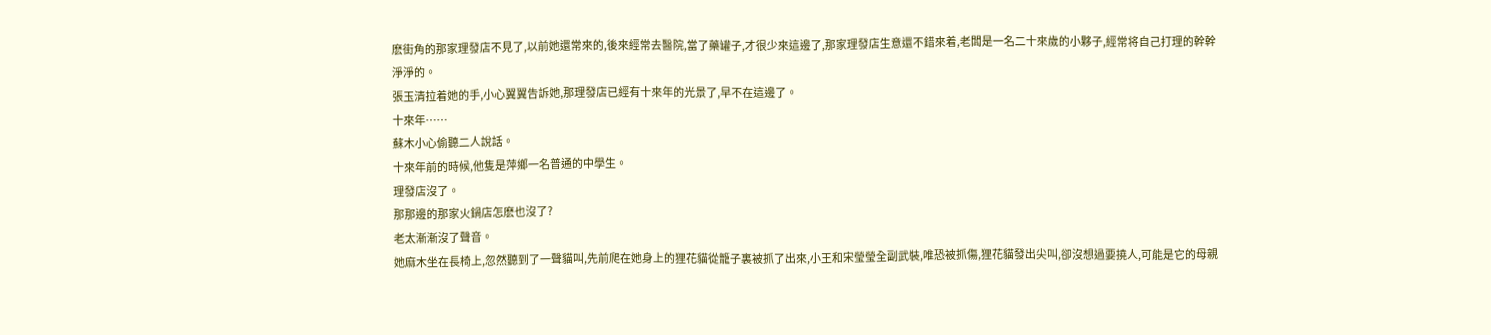麽街角的那家理發店不見了,以前她還常來的,後來經常去醫院,當了藥罐子,才很少來這邊了,那家理發店生意還不錯來着,老闆是一名二十來歲的小夥子,經常将自己打理的幹幹淨淨的。
張玉清拉着她的手,小心翼翼告訴她,那理發店已經有十來年的光景了,早不在這邊了。
十來年……
蘇木小心偷聽二人說話。
十來年前的時候,他隻是萍鄉一名普通的中學生。
理發店沒了。
那那邊的那家火鍋店怎麽也沒了?
老太漸漸沒了聲音。
她麻木坐在長椅上,忽然聽到了一聲貓叫,先前爬在她身上的狸花貓從籠子裏被抓了出來,小王和宋瑩瑩全副武裝,唯恐被抓傷,狸花貓發出尖叫,卻沒想過要撓人,可能是它的母親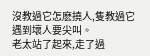沒教過它怎麽撓人,隻教過它遇到壞人要尖叫。
老太站了起來,走了過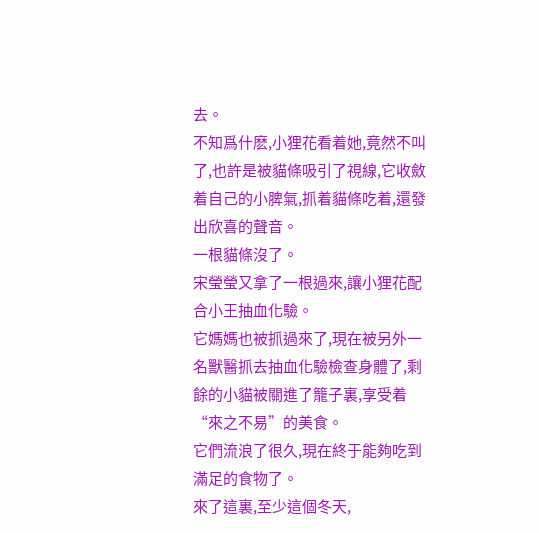去。
不知爲什麽,小狸花看着她,竟然不叫了,也許是被貓條吸引了視線,它收斂着自己的小脾氣,抓着貓條吃着,還發出欣喜的聲音。
一根貓條沒了。
宋瑩瑩又拿了一根過來,讓小狸花配合小王抽血化驗。
它媽媽也被抓過來了,現在被另外一名獸醫抓去抽血化驗檢查身體了,剩餘的小貓被關進了籠子裏,享受着“來之不易”的美食。
它們流浪了很久,現在終于能夠吃到滿足的食物了。
來了這裏,至少這個冬天,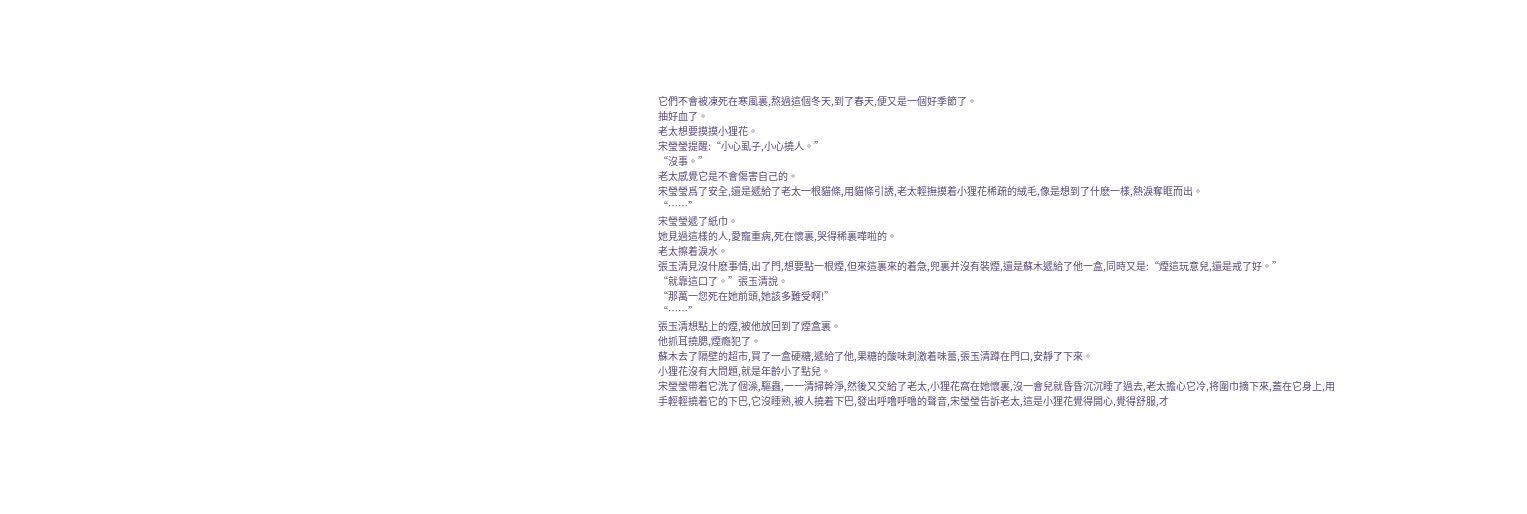它們不會被凍死在寒風裏,熬過這個冬天,到了春天,便又是一個好季節了。
抽好血了。
老太想要摸摸小狸花。
宋瑩瑩提醒:“小心虱子,小心撓人。”
“沒事。”
老太感覺它是不會傷害自己的。
宋瑩瑩爲了安全,還是遞給了老太一根貓條,用貓條引誘,老太輕撫摸着小狸花稀疏的絨毛,像是想到了什麽一樣,熱淚奪眶而出。
“……”
宋瑩瑩遞了紙巾。
她見過這樣的人,愛寵重病,死在懷裏,哭得稀裏嘩啦的。
老太擦着淚水。
張玉清見沒什麽事情,出了門,想要點一根煙,但來這裏來的着急,兜裏并沒有裝煙,還是蘇木遞給了他一盒,同時又是:“煙這玩意兒,還是戒了好。”
“就靠這口了。”張玉清說。
“那萬一您死在她前頭,她該多難受啊!”
“……”
張玉清想點上的煙,被他放回到了煙盒裏。
他抓耳撓腮,煙瘾犯了。
蘇木去了隔壁的超市,買了一盒硬糖,遞給了他,果糖的酸味刺激着味蕾,張玉清蹲在門口,安靜了下來。
小狸花沒有大問題,就是年齡小了點兒。
宋瑩瑩帶着它洗了個澡,驅蟲,一一清掃幹淨,然後又交給了老太,小狸花窩在她懷裏,沒一會兒就昏昏沉沉睡了過去,老太擔心它冷,将圍巾摘下來,蓋在它身上,用手輕輕撓着它的下巴,它沒睡熟,被人撓着下巴,發出呼噜呼噜的聲音,宋瑩瑩告訴老太,這是小狸花覺得開心,覺得舒服,才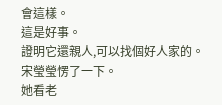會這樣。
這是好事。
證明它還親人,可以找個好人家的。
宋瑩瑩愣了一下。
她看老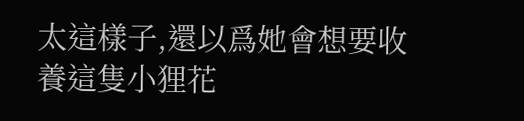太這樣子,還以爲她會想要收養這隻小狸花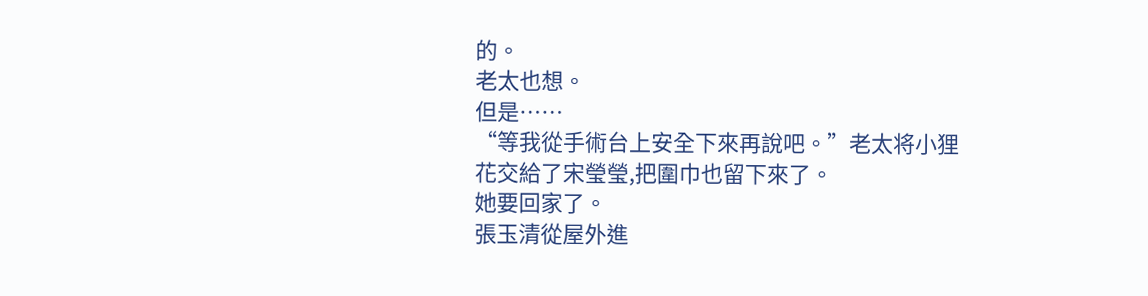的。
老太也想。
但是……
“等我從手術台上安全下來再說吧。”老太将小狸花交給了宋瑩瑩,把圍巾也留下來了。
她要回家了。
張玉清從屋外進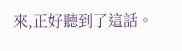來,正好聽到了這話。